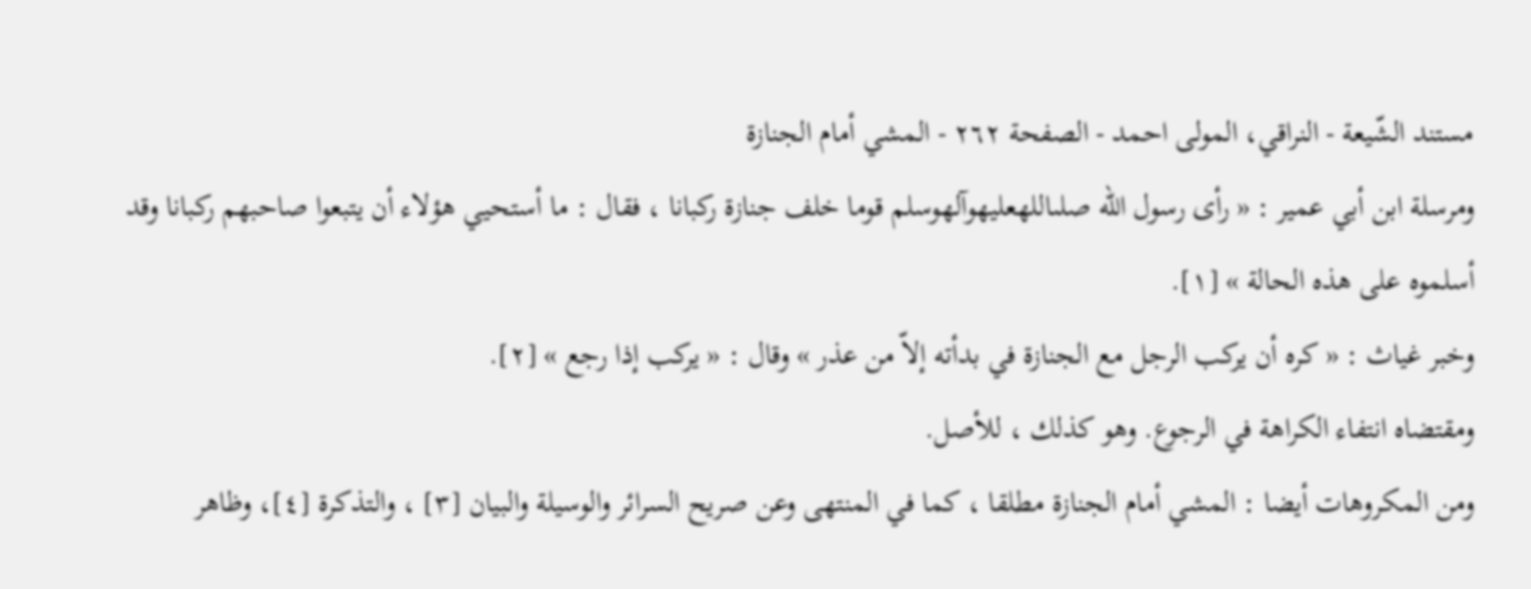مستند الشّيعة - النراقي، المولى احمد - الصفحة ٢٦٢ - المشي أمام الجنازة
ومرسلة ابن أبي عمير : « رأى رسول الله صلىاللهعليهوآلهوسلم قوما خلف جنازة ركبانا ، فقال : ما أستحيي هؤلاء أن يتبعوا صاحبهم ركبانا وقد أسلموه على هذه الحالة » [١].
وخبر غياث : « كره أن يركب الرجل مع الجنازة في بدأته إلاّ من عذر » وقال : « يركب إذا رجع » [٢].
ومقتضاه انتفاء الكراهة في الرجوع. وهو كذلك ، للأصل.
ومن المكروهات أيضا : المشي أمام الجنازة مطلقا ، كما في المنتهى وعن صريح السرائر والوسيلة والبيان [٣] ، والتذكرة [٤]، وظاهر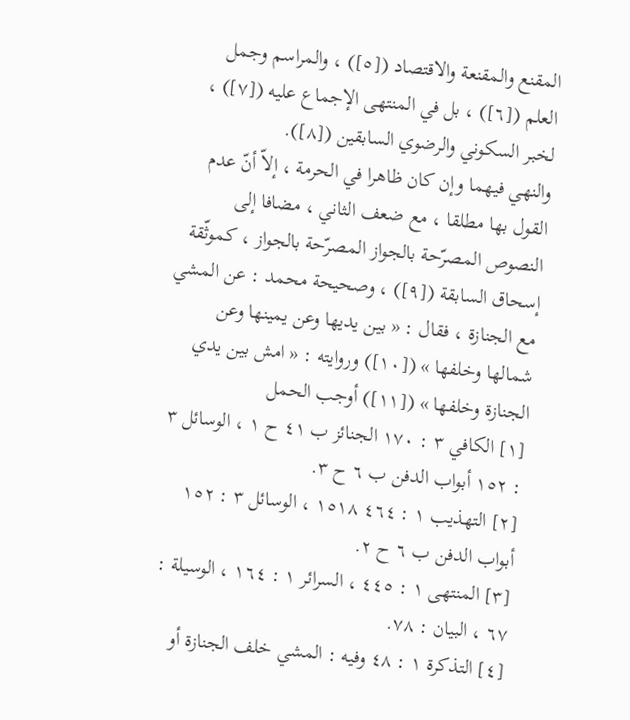المقنع والمقنعة والاقتصاد ([٥]) ، والمراسم وجمل العلم ([٦]) ، بل في المنتهى الإجماع عليه ([٧]) ، لخبر السكوني والرضوي السابقين ([٨]).
والنهي فيهما وإن كان ظاهرا في الحرمة ، إلاّ أنّ عدم القول بها مطلقا ، مع ضعف الثاني ، مضافا إلى النصوص المصرّحة بالجواز المصرّحة بالجواز ، كموثّقة إسحاق السابقة ([٩]) ، وصحيحة محمد : عن المشي مع الجنازة ، فقال : « بين يديها وعن يمينها وعن شمالها وخلفها » ([١٠]) وروايته : « امش بين يدي الجنازة وخلفها » ([١١]) أوجب الحمل
[١] الكافي ٣ : ١٧٠ الجنائز ب ٤١ ح ١ ، الوسائل ٣ : ١٥٢ أبواب الدفن ب ٦ ح ٣.
[٢] التهذيب ١ : ٤٦٤ ١٥١٨ ، الوسائل ٣ : ١٥٢ أبواب الدفن ب ٦ ح ٢.
[٣] المنتهى ١ : ٤٤٥ ، السرائر ١ : ١٦٤ ، الوسيلة : ٦٧ ، البيان : ٧٨.
[٤] التذكرة ١ : ٤٨ وفيه : المشي خلف الجنازة أو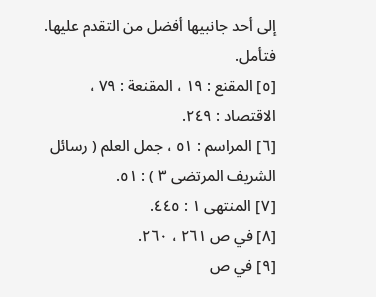إلى أحد جانبيها أفضل من التقدم عليها. فتأمل.
[٥] المقنع : ١٩ ، المقنعة : ٧٩ ، الاقتصاد : ٢٤٩.
[٦] المراسم : ٥١ ، جمل العلم ( رسائل الشريف المرتضى ٣ ) : ٥١.
[٧] المنتهى ١ : ٤٤٥.
[٨] في ص ٢٦١ ، ٢٦٠.
[٩] في ص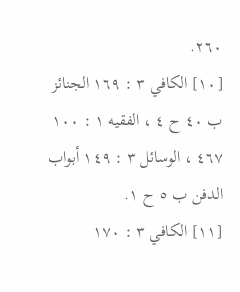٢٦٠.
[١٠] الكافي ٣ : ١٦٩ الجنائز ب ٤٠ ح ٤ ، الفقيه ١ : ١٠٠ ٤٦٧ ، الوسائل ٣ : ١٤٩ أبواب الدفن ب ٥ ح ١.
[١١] الكافي ٣ : ١٧٠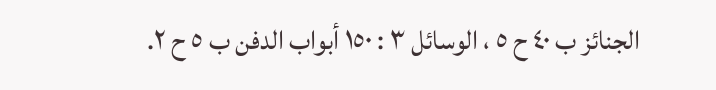الجنائز ب ٤٠ ح ٥ ، الوسائل ٣ : ١٥٠ أبواب الدفن ب ٥ ح ٢.